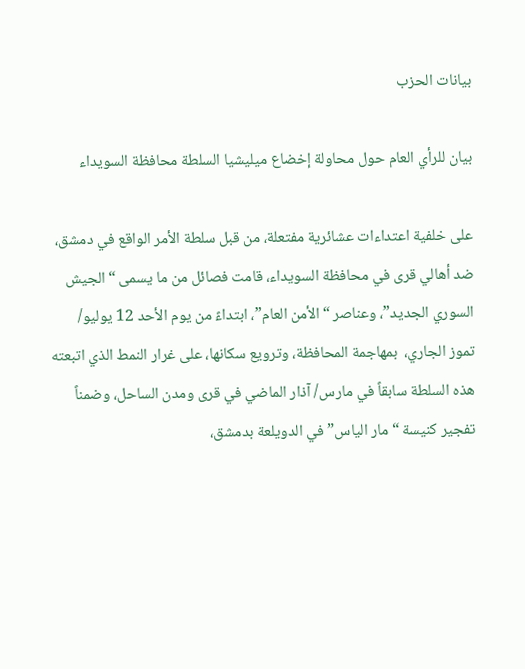بيانات الحزب

بيان للرأي العام حول محاولة إخضاع ميليشيا السلطة محافظة السويداء

على خلفية اعتداءات عشائرية مفتعلة، من قبل سلطة الأمر الواقع في دمشق، ضد أهالي قرى في محافظة السويداء، قامت فصائل من ما يسمى “الجيش السوري الجديد”، وعناصر “الأمن العام”، ابتداءً من يوم الأحد 12 يوليو/ تموز الجاري،  بمهاجمة المحافظة، وترويع سكانها، على غرار النمط الذي اتبعته هذه السلطة سابقاً في مارس/ آذار الماضي في قرى ومدن الساحل، وضمناً تفجير كنيسة “مار الياس” في الدويلعة بدمشق،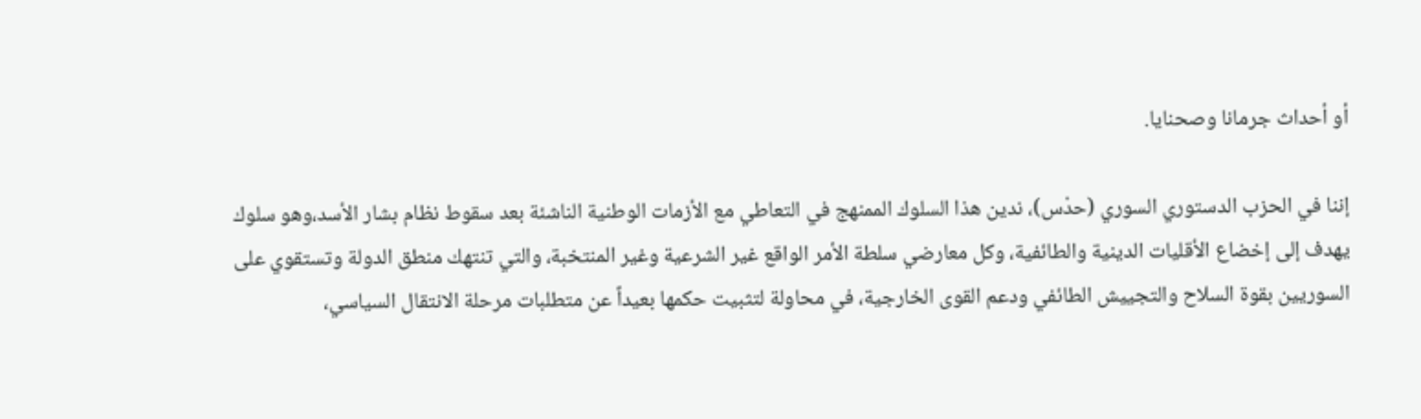أو أحداث جرمانا وصحنايا.

إننا في الحزب الدستوري السوري (حدْس)، ندين هذا السلوك الممنهج في التعاطي مع الأزمات الوطنية الناشئة بعد سقوط نظام بشار الأسد،وهو سلوك يهدف إلى إخضاع الأقليات الدينية والطائفية، وكل معارضي سلطة الأمر الواقع غير الشرعية وغير المنتخبة، والتي تنتهك منطق الدولة وتستقوي على السوريين بقوة السلاح والتجييش الطائفي ودعم القوى الخارجية، في محاولة لتثبيت حكمها بعيداً عن متطلبات مرحلة الانتقال السياسي،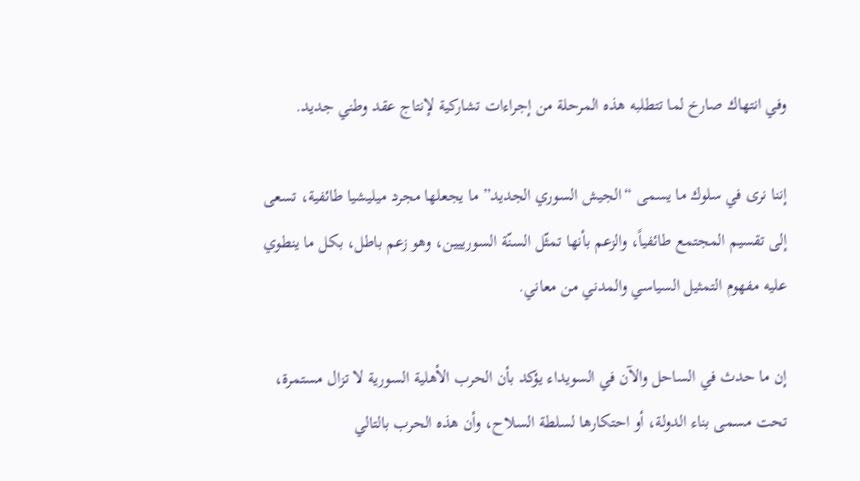وفي انتهاك صارخ لما تتطلبه هذه المرحلة من إجراءات تشاركية لإنتاج عقد وطني جديد.

إننا نرى في سلوك ما يسمى “الجيش السوري الجديد” ما يجعلها مجرد ميليشيا طائفية، تسعى إلى تقسيم المجتمع طائفياً، والزعم بأنها تمثّل السنّة السورييين، وهو زعم باطل، بكل ما ينطوي عليه مفهوم التمثيل السياسي والمدني من معاني.

إن ما حدث في الساحل والآن في السويداء يؤكد بأن الحرب الأهلية السورية لا تزال مستمرة، تحت مسمى بناء الدولة، أو احتكارها لسلطة السلاح، وأن هذه الحرب بالتالي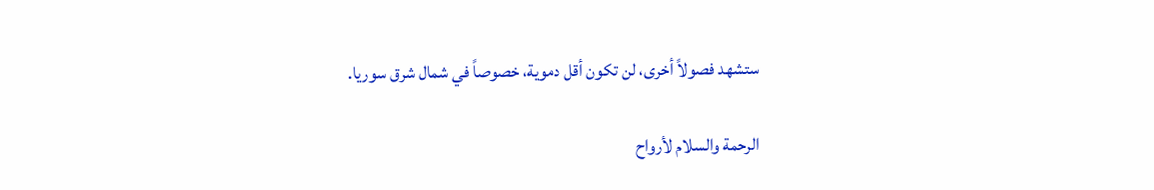ستشهد فصولاً أخرى، لن تكون أقل دموية، خصوصاً في شمال شرق سوريا.

الرحمة والسلام لأرواح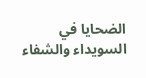الضحايا في السويداء والشفاء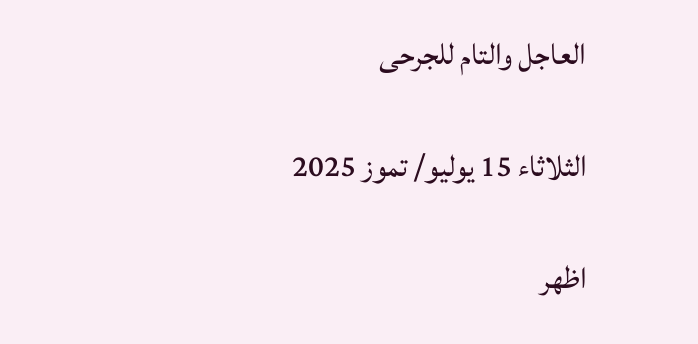العاجل والتام للجرحى

الثلاثاء 15 يوليو/ تموز 2025

اظهر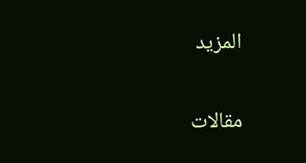المزيد

مقالات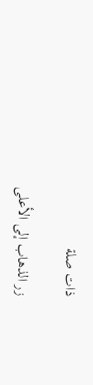ذات صلة

زر الذهاب إلى الأعلى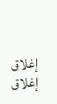إغلاق
إغلاق